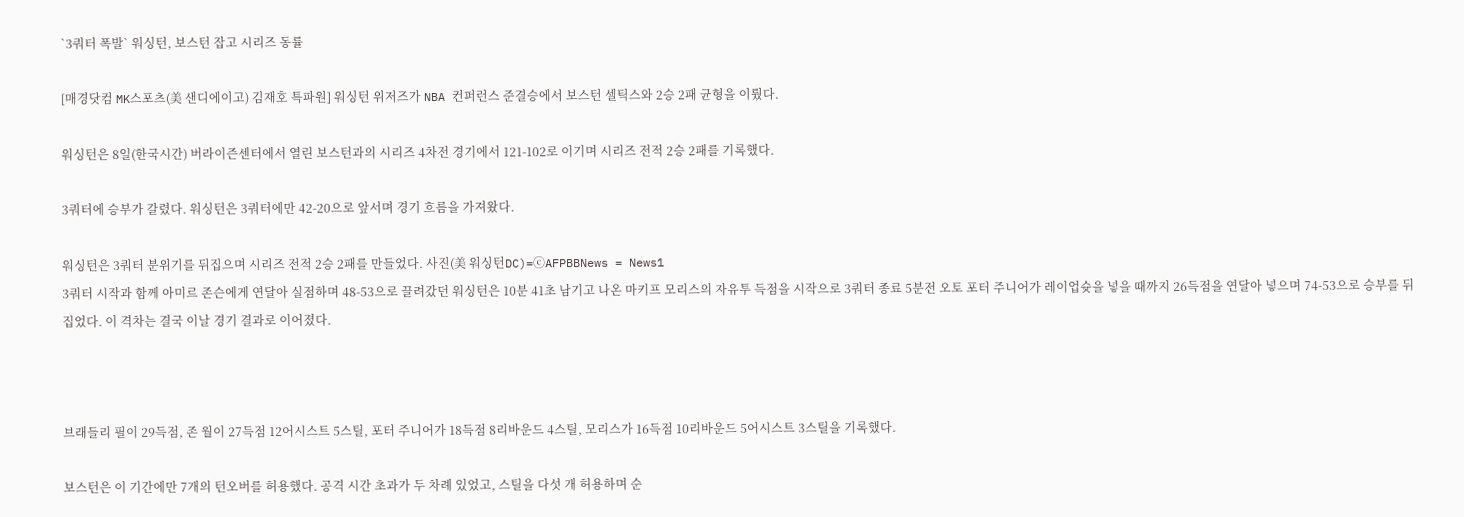`3쿼터 폭발` 워싱턴, 보스턴 잡고 시리즈 동률

[매경닷컴 MK스포츠(美 샌디에이고) 김재호 특파원] 워싱턴 위저즈가 NBA 컨퍼런스 준결승에서 보스턴 셀틱스와 2승 2패 균형을 이뤘다.

워싱턴은 8일(한국시간) 버라이즌센터에서 열린 보스턴과의 시리즈 4차전 경기에서 121-102로 이기며 시리즈 전적 2승 2패를 기록했다.

3쿼터에 승부가 갈렸다. 워싱턴은 3쿼터에만 42-20으로 앞서며 경기 흐름을 가져왔다.

워싱턴은 3쿼터 분위기를 뒤집으며 시리즈 전적 2승 2패를 만들었다. 사진(美 워싱턴DC)=ⓒAFPBBNews = News1
3쿼터 시작과 함께 아미르 존슨에게 연달아 실점하며 48-53으로 끌려갔던 워싱턴은 10분 41초 남기고 나온 마키프 모리스의 자유투 득점을 시작으로 3쿼터 종료 5분전 오토 포터 주니어가 레이업슛을 넣을 때까지 26득점을 연달아 넣으며 74-53으로 승부를 뒤집었다. 이 격차는 결국 이날 경기 결과로 이어졌다.



브래들리 필이 29득점, 존 월이 27득점 12어시스트 5스틸, 포터 주니어가 18득점 8리바운드 4스틸, 모리스가 16득점 10리바운드 5어시스트 3스틸을 기록했다.

보스턴은 이 기간에만 7개의 턴오버를 허용했다. 공격 시간 초과가 두 차례 있었고, 스틸을 다섯 개 허용하며 순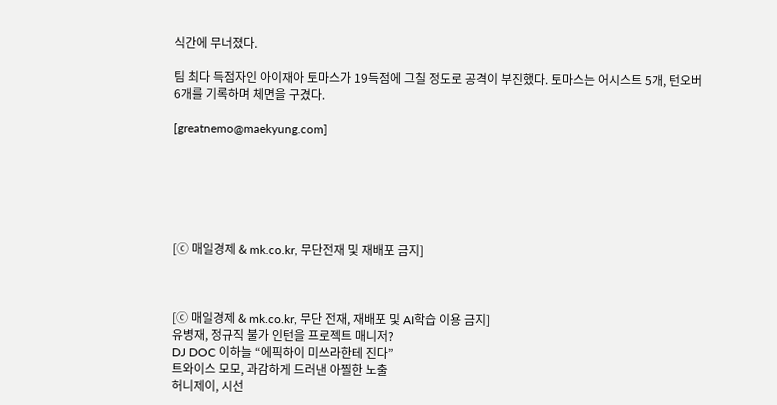식간에 무너졌다.

팀 최다 득점자인 아이재아 토마스가 19득점에 그칠 정도로 공격이 부진했다. 토마스는 어시스트 5개, 턴오버 6개를 기록하며 체면을 구겼다.

[greatnemo@maekyung.com]






[ⓒ 매일경제 & mk.co.kr, 무단전재 및 재배포 금지]



[ⓒ 매일경제 & mk.co.kr, 무단 전재, 재배포 및 AI학습 이용 금지]
유병재, 정규직 불가 인턴을 프로젝트 매니저?
DJ DOC 이하늘 “에픽하이 미쓰라한테 진다”
트와이스 모모, 과감하게 드러낸 아찔한 노출
허니제이, 시선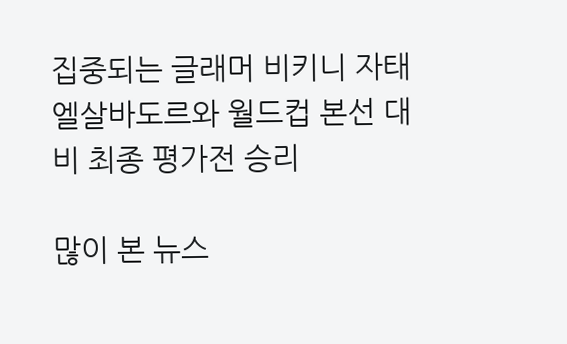집중되는 글래머 비키니 자태
엘살바도르와 월드컵 본선 대비 최종 평가전 승리

많이 본 뉴스